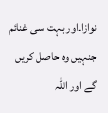نوازا۔اور بہت سی غنائم جنہیں وہ حاصل کریں گے اور اللہ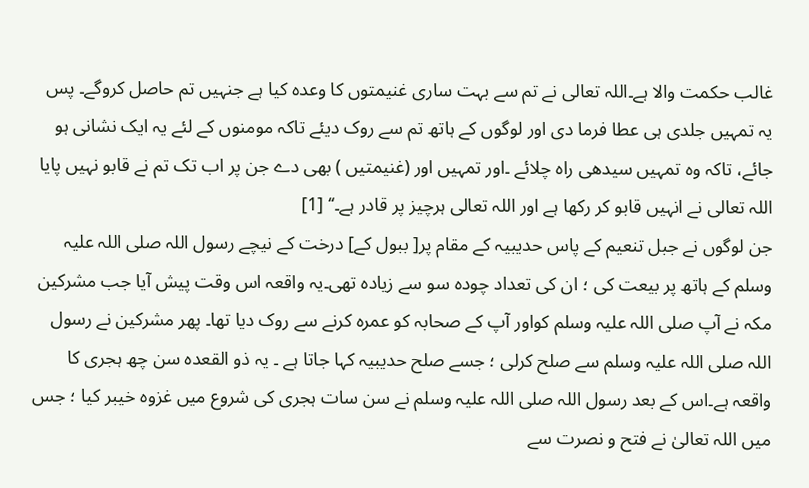غالب حکمت والا ہے۔اللہ تعالی نے تم سے بہت ساری غنیمتوں کا وعدہ کیا ہے جنہیں تم حاصل کروگے۔ پس یہ تمہیں جلدی ہی عطا فرما دی اور لوگوں کے ہاتھ تم سے روک دیئے تاکہ مومنوں کے لئے یہ ایک نشانی ہو جائے، تاکہ وہ تمہیں سیدھی راہ چلائے ۔اور تمہیں اور (غنیمتیں ) بھی دے جن پر اب تک تم نے قابو نہیں پایا اللہ تعالی نے انہیں قابو کر رکھا ہے اور اللہ تعالی ہرچیز پر قادر ہے۔‘‘ [1]
جن لوگوں نے جبل تنعیم کے پاس حدیبیہ کے مقام پر[ ببول کے] درخت کے نیچے رسول اللہ صلی اللہ علیہ وسلم کے ہاتھ پر بیعت کی ؛ ان کی تعداد چودہ سو سے زیادہ تھی۔یہ واقعہ اس وقت پیش آیا جب مشرکین مکہ نے آپ صلی اللہ علیہ وسلم کواور آپ کے صحابہ کو عمرہ کرنے سے روک دیا تھا۔ پھر مشرکین نے رسول اللہ صلی اللہ علیہ وسلم سے صلح کرلی ؛ جسے صلح حدیبیہ کہا جاتا ہے ۔ یہ ذو القعدہ سن چھ ہجری کا واقعہ ہے۔اس کے بعد رسول اللہ صلی اللہ علیہ وسلم نے سن سات ہجری کی شروع میں غزوہ خیبر کیا ؛ جس میں اللہ تعالیٰ نے فتح و نصرت سے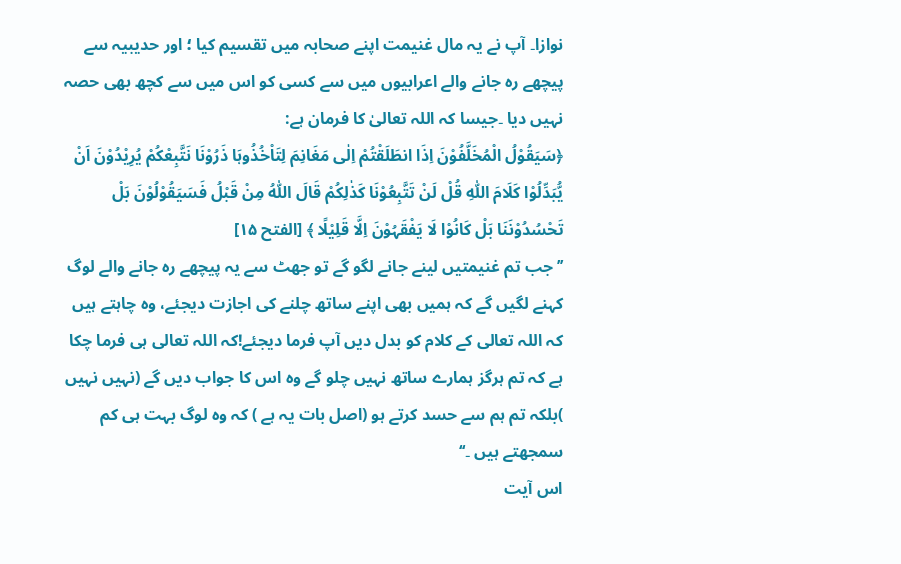نوازا۔ آپ نے یہ مال غنیمت اپنے صحابہ میں تقسیم کیا ؛ اور حدیبیہ سے پیچھے رہ جانے والے اعرابیوں میں سے کسی کو اس میں سے کچھ بھی حصہ نہیں دیا ۔جیسا کہ اللہ تعالیٰ کا فرمان ہے:
﴿سَیَقُوْلُ الْمُخَلَّفُوْنَ اِذَا انطَلَقْتُمْ اِلٰی مَغَانِمَ لِتَاْخُذُوہَا ذَرُوْنَا نَتَّبِعْکُمْ یُرِیْدُوْنَ اَنْ یُّبَدِّلُوْا کَلَامَ اللّٰہِ قُلْ لَنْ تَتَّبِعُوْنَا کَذٰلِکُمْ قَالَ اللّٰہُ مِنْ قَبْلُ فَسَیَقُوْلُوْنَ بَلْ تَحْسُدُوْنَنَا بَلْ کَانُوْا لَا یَفْقَہُوْنَ اِلَّا قَلِیْلًا ﴾ [الفتح ۱۵]
’’ جب تم غنیمتیں لینے جانے لگو گے تو جھٹ سے یہ پیچھے رہ جانے والے لوگ کہنے لگیں گے کہ ہمیں بھی اپنے ساتھ چلنے کی اجازت دیجئے، وہ چاہتے ہیں کہ اللہ تعالی کے کلام کو بدل دیں آپ فرما دیجئے!کہ اللہ تعالی ہی فرما چکا ہے کہ تم ہرگز ہمارے ساتھ نہیں چلو گے وہ اس کا جواب دیں گے (نہیں نہیں )بلکہ تم ہم سے حسد کرتے ہو (اصل بات یہ ہے ) کہ وہ لوگ بہت ہی کم سمجھتے ہیں ۔‘‘
اس آیت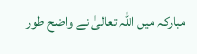مبارکہ میں اللہ تعالیٰ نے واضح طور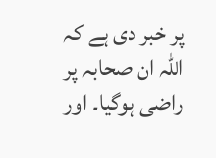پر خبر دی ہے کہ اللہ ان صحابہ پر راضی ہوگیا۔ اور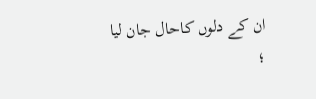ان کے دلوں کاحال جان لیا ؛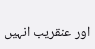اور عنقریب انہیں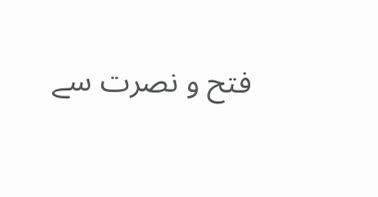فتح و نصرت سے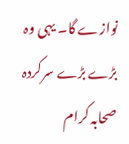نوازے گا۔ یہی وہ بڑے بڑے سرکردہ صحابہ کرام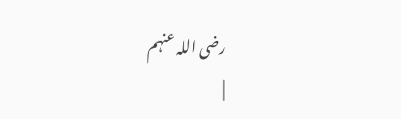رضی اللہ عنہم
|